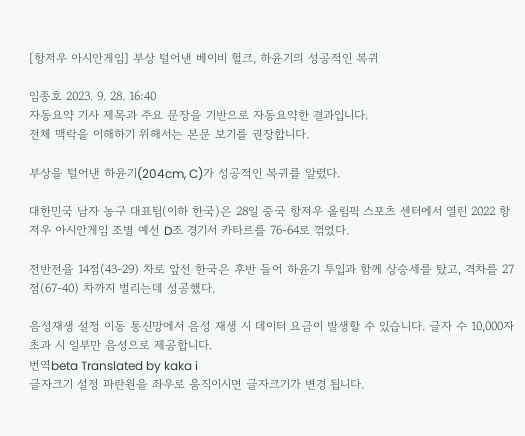[항저우 아시안게임] 부상 털어낸 베이비 헐크, 하윤기의 성공적인 복귀

임종호 2023. 9. 28. 16:40
자동요약 기사 제목과 주요 문장을 기반으로 자동요약한 결과입니다.
전체 맥락을 이해하기 위해서는 본문 보기를 권장합니다.

부상을 털어낸 하윤기(204cm, C)가 성공적인 복귀를 알렸다.

대한민국 남자 농구 대표팀(이하 한국)은 28일 중국 항저우 올림픽 스포츠 센터에서 열린 2022 항저우 아시안게임 조별 예선 D조 경기서 카타르를 76-64로 꺾었다.

전반전을 14점(43-29) 차로 앞선 한국은 후반 들어 하윤기 투입과 함께 상승세를 탔고, 격차를 27점(67-40) 차까지 벌리는데 성공했다.

음성재생 설정 이동 통신망에서 음성 재생 시 데이터 요금이 발생할 수 있습니다. 글자 수 10,000자 초과 시 일부만 음성으로 제공합니다.
번역beta Translated by kaka i
글자크기 설정 파란원을 좌우로 움직이시면 글자크기가 변경 됩니다.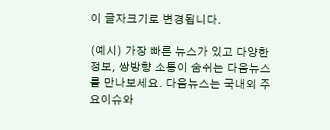이 글자크기로 변경됩니다.

(예시) 가장 빠른 뉴스가 있고 다양한 정보, 쌍방향 소통이 숨쉬는 다음뉴스를 만나보세요. 다음뉴스는 국내외 주요이슈와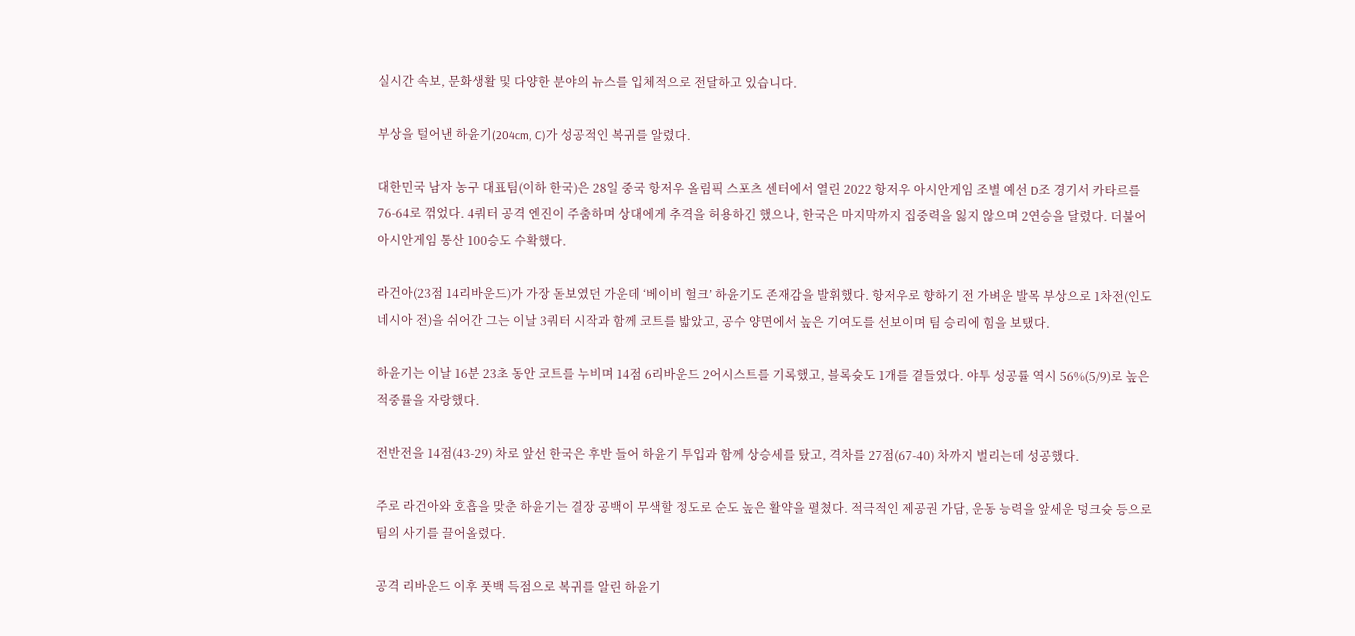실시간 속보, 문화생활 및 다양한 분야의 뉴스를 입체적으로 전달하고 있습니다.

부상을 털어낸 하윤기(204cm, C)가 성공적인 복귀를 알렸다.

대한민국 남자 농구 대표팀(이하 한국)은 28일 중국 항저우 올림픽 스포츠 센터에서 열린 2022 항저우 아시안게임 조별 예선 D조 경기서 카타르를 76-64로 꺾었다. 4쿼터 공격 엔진이 주춤하며 상대에게 추격을 허용하긴 했으나, 한국은 마지막까지 집중력을 잃지 않으며 2연승을 달렸다. 더불어 아시안게임 통산 100승도 수확했다.

라건아(23점 14리바운드)가 가장 돋보였던 가운데 ‘베이비 헐크’ 하윤기도 존재감을 발휘했다. 항저우로 향하기 전 가벼운 발목 부상으로 1차전(인도네시아 전)을 쉬어간 그는 이날 3쿼터 시작과 함께 코트를 밟았고, 공수 양면에서 높은 기여도를 선보이며 팀 승리에 힘을 보탰다.

하윤기는 이날 16분 23초 동안 코트를 누비며 14점 6리바운드 2어시스트를 기록했고, 블록슛도 1개를 곁들였다. 야투 성공률 역시 56%(5/9)로 높은 적중률을 자랑했다.

전반전을 14점(43-29) 차로 앞선 한국은 후반 들어 하윤기 투입과 함께 상승세를 탔고, 격차를 27점(67-40) 차까지 벌리는데 성공했다.

주로 라건아와 호흡을 맞춘 하윤기는 결장 공백이 무색할 정도로 순도 높은 활약을 펼쳤다. 적극적인 제공권 가담, 운동 능력을 앞세운 덩크슛 등으로 팀의 사기를 끌어올렸다.

공격 리바운드 이후 풋백 득점으로 복귀를 알린 하윤기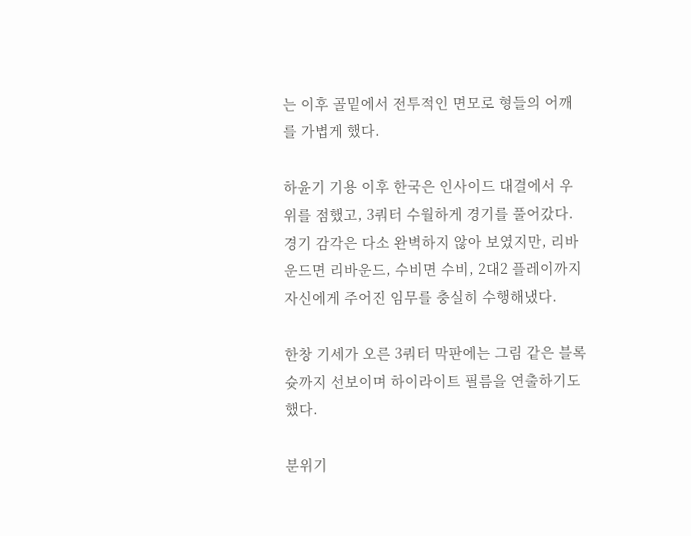는 이후 골밑에서 전투적인 면모로 형들의 어깨를 가볍게 했다.

하윤기 기용 이후 한국은 인사이드 대결에서 우위를 점했고, 3쿼터 수월하게 경기를 풀어갔다. 경기 감각은 다소 완벽하지 않아 보였지만, 리바운드면 리바운드, 수비면 수비, 2대2 플레이까지 자신에게 주어진 임무를 충실히 수행해냈다.

한창 기세가 오른 3쿼터 막판에는 그림 같은 블록슛까지 선보이며 하이라이트 필름을 연출하기도 했다.

분위기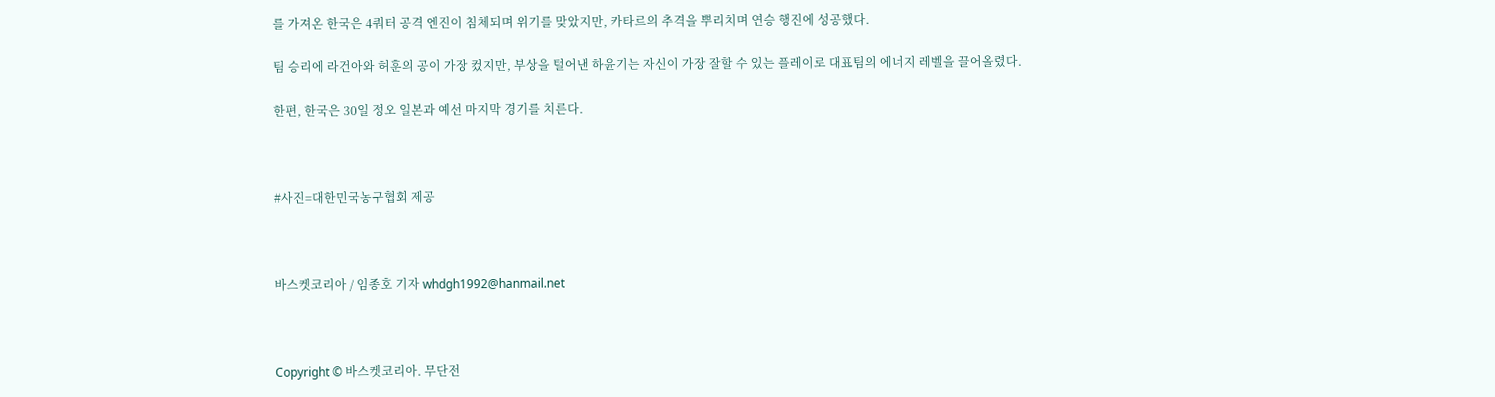를 가져온 한국은 4쿼터 공격 엔진이 침체되며 위기를 맞았지만, 카타르의 추격을 뿌리치며 연승 행진에 성공했다.

팀 승리에 라건아와 허훈의 공이 가장 컸지만, 부상을 털어낸 하윤기는 자신이 가장 잘할 수 있는 플레이로 대표팀의 에너지 레벨을 끌어올렸다.

한편, 한국은 30일 정오 일본과 예선 마지막 경기를 치른다.



#사진=대한민국농구협회 제공



바스켓코리아 / 임종호 기자 whdgh1992@hanmail.net



Copyright © 바스켓코리아. 무단전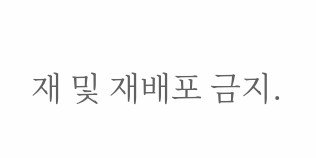재 및 재배포 금지.